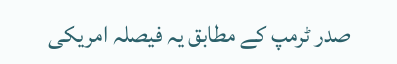صدر ٹرمپ کے مطابق یہ فیصلہ امریکی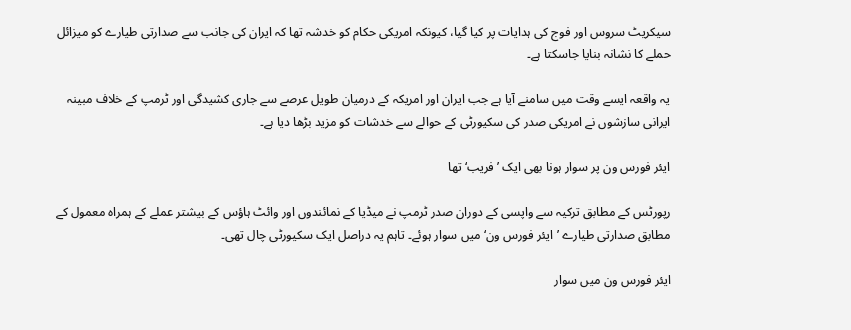سیکریٹ سروس اور فوج کی ہدایات پر کیا گیا، کیونکہ امریکی حکام کو خدشہ تھا کہ ایران کی جانب سے صدارتی طیارے کو میزائل حملے کا نشانہ بنایا جاسکتا ہے۔

یہ واقعہ ایسے وقت میں سامنے آیا ہے جب ایران اور امریکہ کے درمیان طویل عرصے سے جاری کشیدگی اور ٹرمپ کے خلاف مبینہ ایرانی سازشوں نے امریکی صدر کی سکیورٹی کے حوالے سے خدشات کو مزید بڑھا دیا ہے۔

ایئر فورس ون پر سوار ہونا بھی ایک ’فریب‘ تھا

رپورٹس کے مطابق ترکیہ سے واپسی کے دوران صدر ٹرمپ نے میڈیا کے نمائندوں اور وائٹ ہاؤس کے بیشتر عملے کے ہمراہ معمول کے مطابق صدارتی طیارے ’ایئر فورس ون‘ میں سوار ہوئے۔ تاہم یہ دراصل ایک سکیورٹی چال تھی۔

ایئر فورس ون میں سوار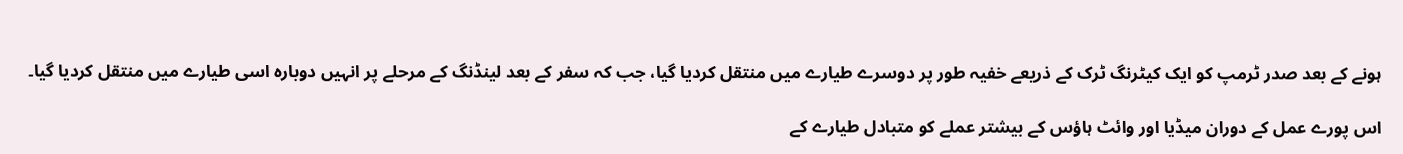ہونے کے بعد صدر ٹرمپ کو ایک کیٹرنگ ٹرک کے ذریعے خفیہ طور پر دوسرے طیارے میں منتقل کردیا گیا، جب کہ سفر کے بعد لینڈنگ کے مرحلے پر انہیں دوبارہ اسی طیارے میں منتقل کردیا گیا۔

اس پورے عمل کے دوران میڈیا اور وائٹ ہاؤس کے بیشتر عملے کو متبادل طیارے کے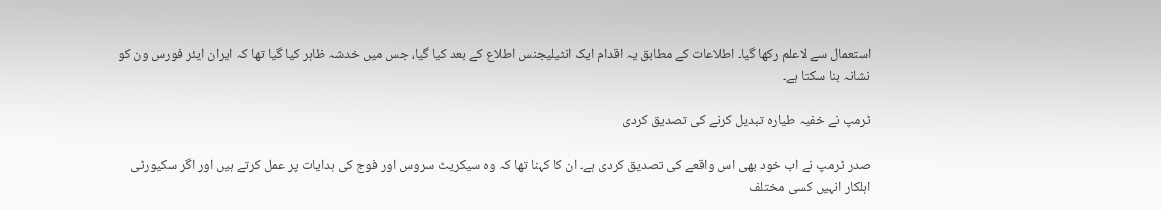استعمال سے لاعلم رکھا گیا۔ اطلاعات کے مطابق یہ اقدام ایک انٹیلیجنس اطلاع کے بعد کیا گیا، جس میں خدشہ ظاہر کیا گیا تھا کہ ایران ایئر فورس ون کو نشانہ بنا سکتا ہے۔

ٹرمپ نے خفیہ طیارہ تبدیل کرنے کی تصدیق کردی

صدر ٹرمپ نے اب خود بھی اس واقعے کی تصدیق کردی ہے۔ ان کا کہنا تھا کہ وہ سیکریٹ سروس اور فوج کی ہدایات پر عمل کرتے ہیں اور اگر سکیورٹی اہلکار انہیں کسی مختلف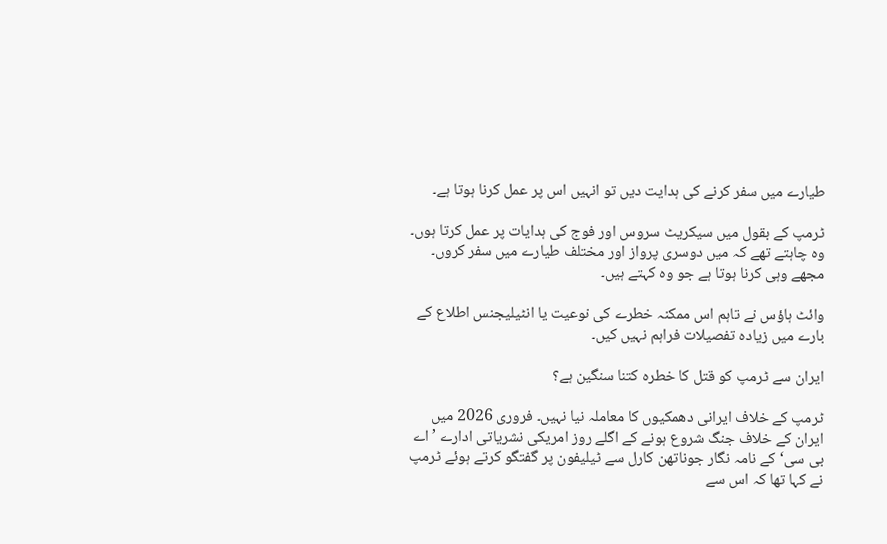طیارے میں سفر کرنے کی ہدایت دیں تو انہیں اس پر عمل کرنا ہوتا ہے۔

ٹرمپ کے بقول میں سیکریٹ سروس اور فوج کی ہدایات پر عمل کرتا ہوں۔ وہ چاہتے تھے کہ میں دوسری پرواز اور مختلف طیارے میں سفر کروں۔ مجھے وہی کرنا ہوتا ہے جو وہ کہتے ہیں۔

وائٹ ہاؤس نے تاہم اس ممکنہ خطرے کی نوعیت یا انٹیلیجنس اطلاع کے بارے میں زیادہ تفصیلات فراہم نہیں کیں۔

ایران سے ٹرمپ کو قتل کا خطرہ کتنا سنگین ہے؟

ٹرمپ کے خلاف ایرانی دھمکیوں کا معاملہ نیا نہیں۔ فروری 2026 میں ایران کے خلاف جنگ شروع ہونے کے اگلے روز امریکی نشریاتی ادارے ’اے بی سی‘ کے نامہ نگار جوناتھن کارل سے ٹیلیفون پر گفتگو کرتے ہوئے ٹرمپ نے کہا تھا کہ اس سے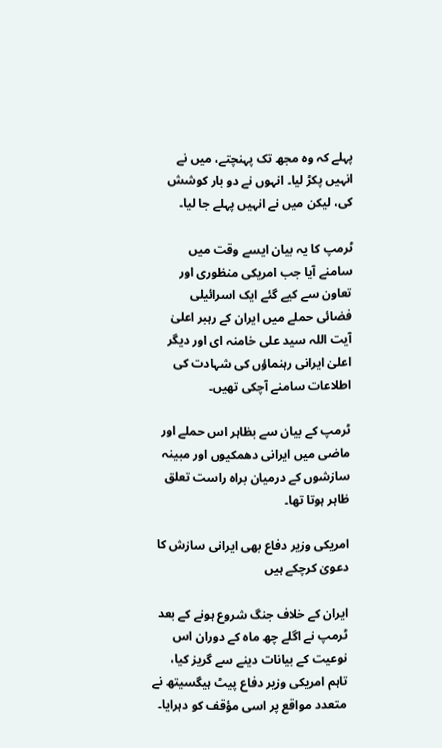پہلے کہ وہ مجھ تک پہنچتے، میں نے انہیں پکڑ لیا۔ انہوں نے دو بار کوشش کی، لیکن میں نے انہیں پہلے جا لیا۔

ٹرمپ کا یہ بیان ایسے وقت میں سامنے آیا جب امریکی منظوری اور تعاون سے کیے گئے ایک اسرائیلی فضائی حملے میں ایران کے رہبر اعلیٰ آیت اللہ سید علی خامنہ ای اور دیگر اعلیٰ ایرانی رہنماؤں کی شہادت کی اطلاعات سامنے آچکی تھیں۔

ٹرمپ کے بیان سے بظاہر اس حملے اور ماضی میں ایرانی دھمکیوں اور مبینہ سازشوں کے درمیان براہ راست تعلق ظاہر ہوتا تھا۔

امریکی وزیر دفاع بھی ایرانی سازش کا دعویٰ کرچکے ہیں

ایران کے خلاف جنگ شروع ہونے کے بعد ٹرمپ نے اگلے چھ ماہ کے دوران اس نوعیت کے بیانات دینے سے گریز کیا، تاہم امریکی وزیر دفاع پیٹ ہیگسیتھ نے متعدد مواقع پر اسی مؤقف کو دہرایا۔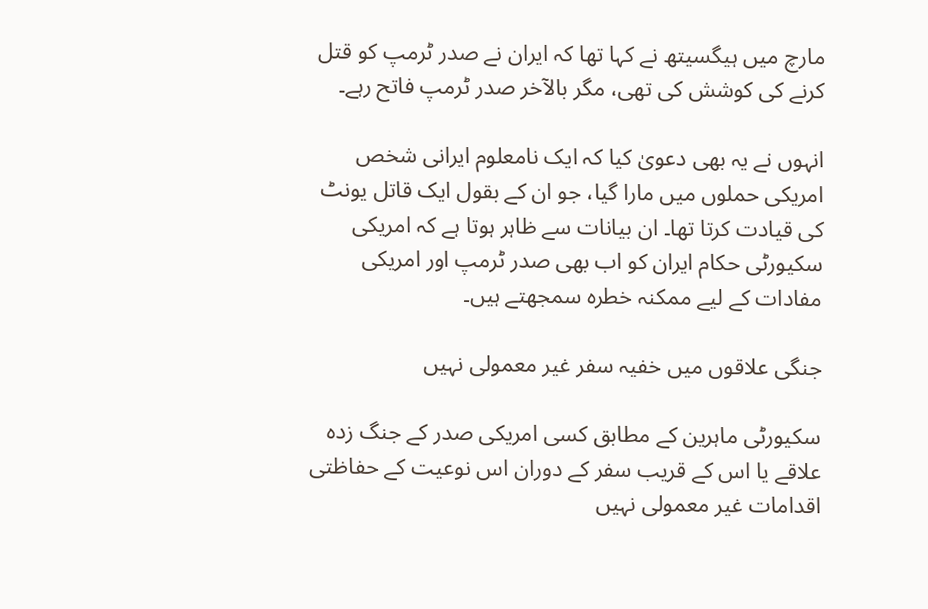مارچ میں ہیگسیتھ نے کہا تھا کہ ایران نے صدر ٹرمپ کو قتل کرنے کی کوشش کی تھی، مگر بالآخر صدر ٹرمپ فاتح رہے۔

انہوں نے یہ بھی دعویٰ کیا کہ ایک نامعلوم ایرانی شخص امریکی حملوں میں مارا گیا، جو ان کے بقول ایک قاتل یونٹ کی قیادت کرتا تھا۔ ان بیانات سے ظاہر ہوتا ہے کہ امریکی سکیورٹی حکام ایران کو اب بھی صدر ٹرمپ اور امریکی مفادات کے لیے ممکنہ خطرہ سمجھتے ہیں۔

جنگی علاقوں میں خفیہ سفر غیر معمولی نہیں

سکیورٹی ماہرین کے مطابق کسی امریکی صدر کے جنگ زدہ علاقے یا اس کے قریب سفر کے دوران اس نوعیت کے حفاظتی اقدامات غیر معمولی نہیں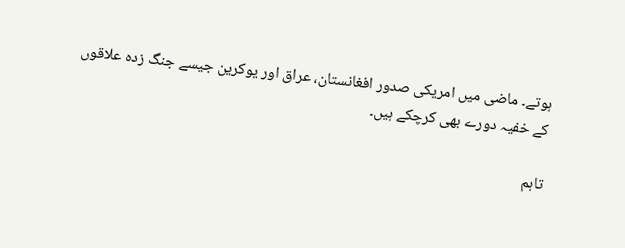ہوتے۔ ماضی میں امریکی صدور افغانستان، عراق اور یوکرین جیسے جنگ زدہ علاقوں کے خفیہ دورے بھی کرچکے ہیں۔

تاہم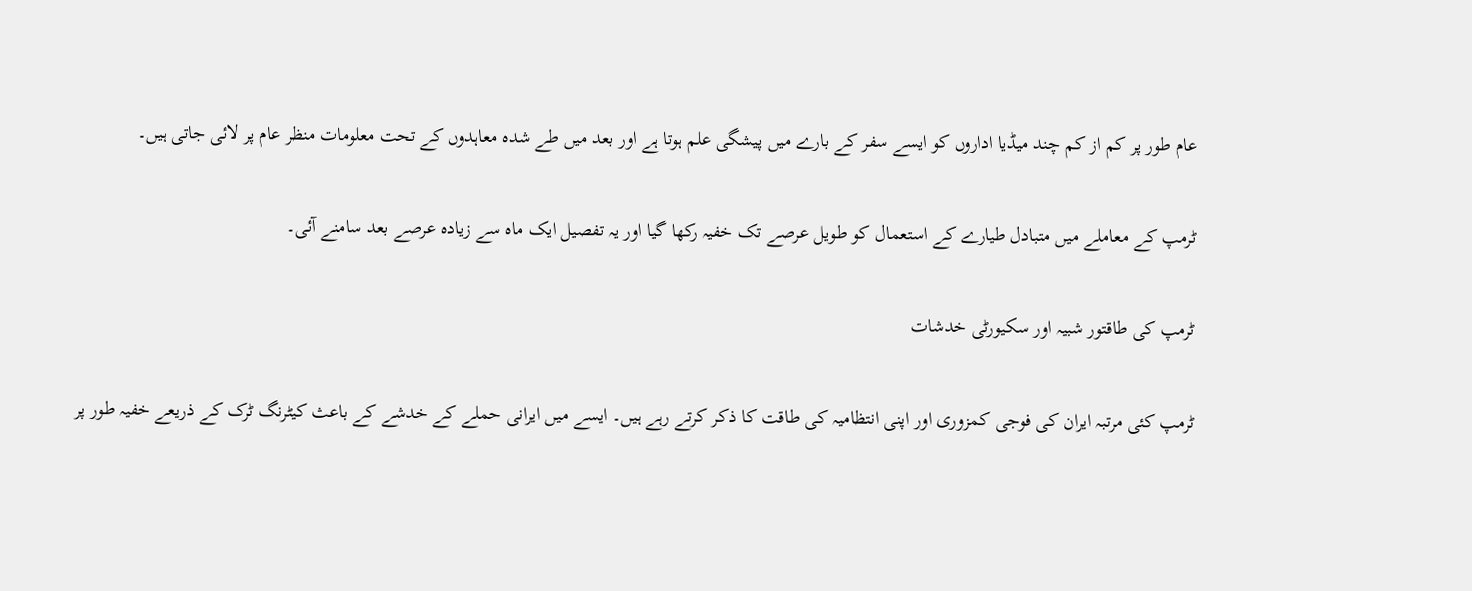عام طور پر کم از کم چند میڈیا اداروں کو ایسے سفر کے بارے میں پیشگی علم ہوتا ہے اور بعد میں طے شدہ معاہدوں کے تحت معلومات منظر عام پر لائی جاتی ہیں۔

ٹرمپ کے معاملے میں متبادل طیارے کے استعمال کو طویل عرصے تک خفیہ رکھا گیا اور یہ تفصیل ایک ماہ سے زیادہ عرصے بعد سامنے آئی۔

ٹرمپ کی طاقتور شبیہ اور سکیورٹی خدشات

ٹرمپ کئی مرتبہ ایران کی فوجی کمزوری اور اپنی انتظامیہ کی طاقت کا ذکر کرتے رہے ہیں۔ ایسے میں ایرانی حملے کے خدشے کے باعث کیٹرنگ ٹرک کے ذریعے خفیہ طور پر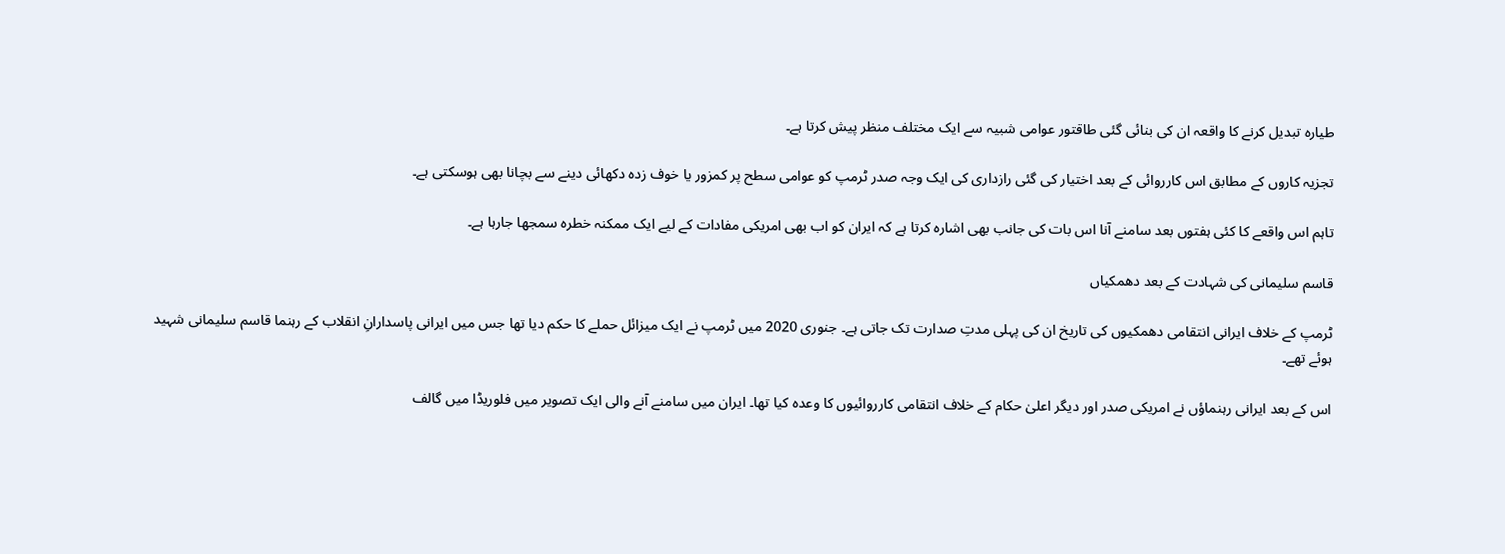طیارہ تبدیل کرنے کا واقعہ ان کی بنائی گئی طاقتور عوامی شبیہ سے ایک مختلف منظر پیش کرتا ہے۔

تجزیہ کاروں کے مطابق اس کارروائی کے بعد اختیار کی گئی رازداری کی ایک وجہ صدر ٹرمپ کو عوامی سطح پر کمزور یا خوف زدہ دکھائی دینے سے بچانا بھی ہوسکتی ہے۔

تاہم اس واقعے کا کئی ہفتوں بعد سامنے آنا اس بات کی جانب بھی اشارہ کرتا ہے کہ ایران کو اب بھی امریکی مفادات کے لیے ایک ممکنہ خطرہ سمجھا جارہا ہے۔

قاسم سلیمانی کی شہادت کے بعد دھمکیاں

ٹرمپ کے خلاف ایرانی انتقامی دھمکیوں کی تاریخ ان کی پہلی مدتِ صدارت تک جاتی ہے۔ جنوری 2020 میں ٹرمپ نے ایک میزائل حملے کا حکم دیا تھا جس میں ایرانی پاسدارانِ انقلاب کے رہنما قاسم سلیمانی شہید ہوئے تھے۔

اس کے بعد ایرانی رہنماؤں نے امریکی صدر اور دیگر اعلیٰ حکام کے خلاف انتقامی کارروائیوں کا وعدہ کیا تھا۔ ایران میں سامنے آنے والی ایک تصویر میں فلوریڈا میں گالف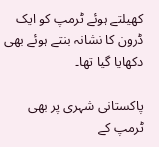کھیلتے ہوئے ٹرمپ کو ایک ڈرون کا نشانہ بنتے ہوئے بھی دکھایا گیا تھا۔

پاکستانی شہری پر بھی ٹرمپ کے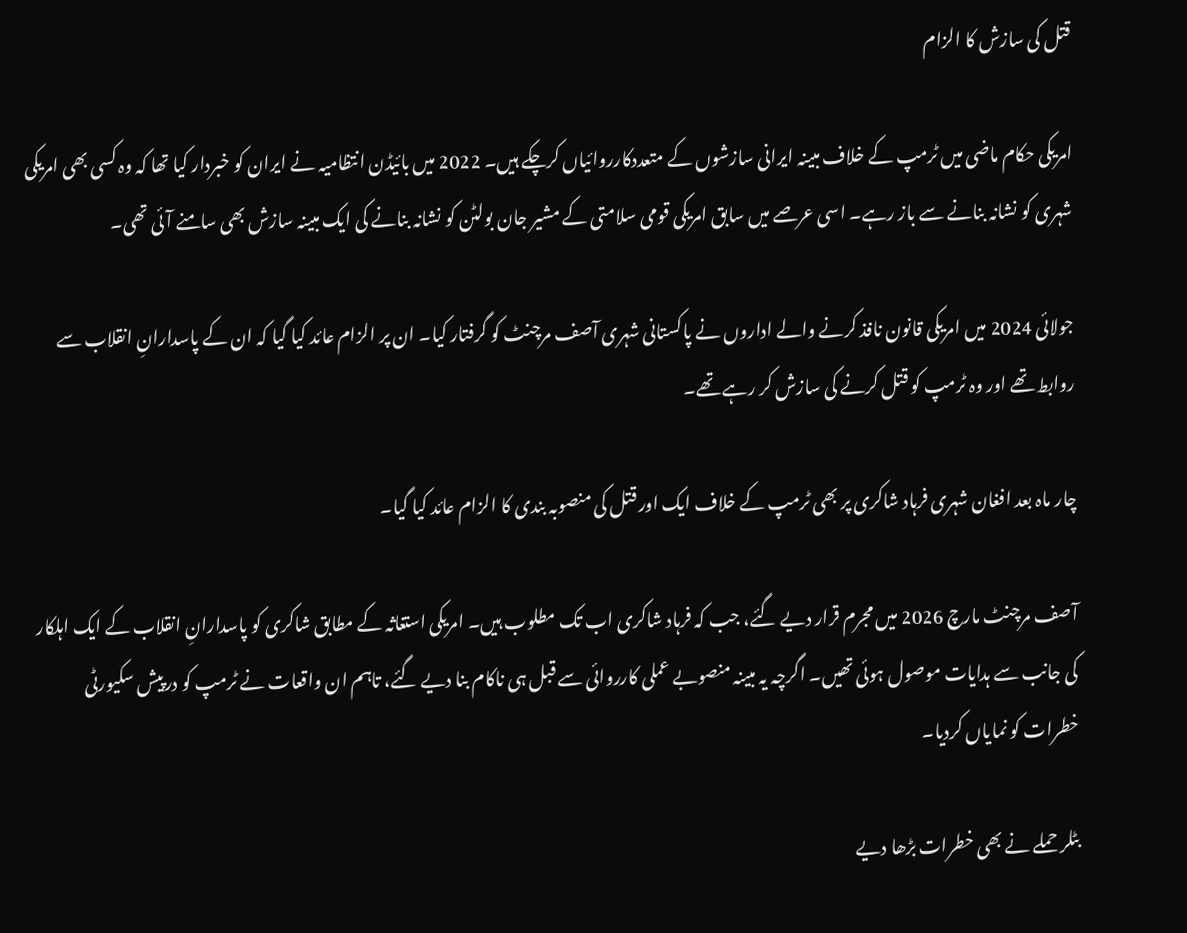قتل کی سازش کا الزام

امریکی حکام ماضی میں ٹرمپ کے خلاف مبینہ ایرانی سازشوں کے متعددکارروائیاں کرچکے ہیں۔ 2022 میں بائیڈن انتظامیہ نے ایران کو خبردار کیا تھا کہ وہ کسی بھی امریکی شہری کو نشانہ بنانے سے باز رہے۔ اسی عرصے میں سابق امریکی قومی سلامتی کے مشیر جان بولٹن کو نشانہ بنانے کی ایک مبینہ سازش بھی سامنے آئی تھی۔

جولائی 2024 میں امریکی قانون نافذ کرنے والے اداروں نے پاکستانی شہری آصف مرچنٹ کو گرفتار کیا۔ ان پر الزام عائد کیا گیا کہ ان کے پاسدارانِ انقلاب سے روابط تھے اور وہ ٹرمپ کو قتل کرنے کی سازش کر رہے تھے۔

چار ماہ بعد افغان شہری فرہاد شاکری پر بھی ٹرمپ کے خلاف ایک اور قتل کی منصوبہ بندی کا الزام عائد کیا گیا۔

آصف مرچنٹ مارچ 2026 میں مجرم قرار دیے گئے، جب کہ فرہاد شاکری اب تک مطلوب ہیں۔ امریکی استغاثہ کے مطابق شاکری کو پاسدارانِ انقلاب کے ایک اہلکار کی جانب سے ہدایات موصول ہوئی تھیں۔ اگرچہ یہ مبینہ منصوبے عملی کارروائی سے قبل ہی ناکام بنا دیے گئے، تاہم ان واقعات نے ٹرمپ کو درپیش سکیورٹی خطرات کو نمایاں کردیا۔

بٹلر حملے نے بھی خطرات بڑھا دیے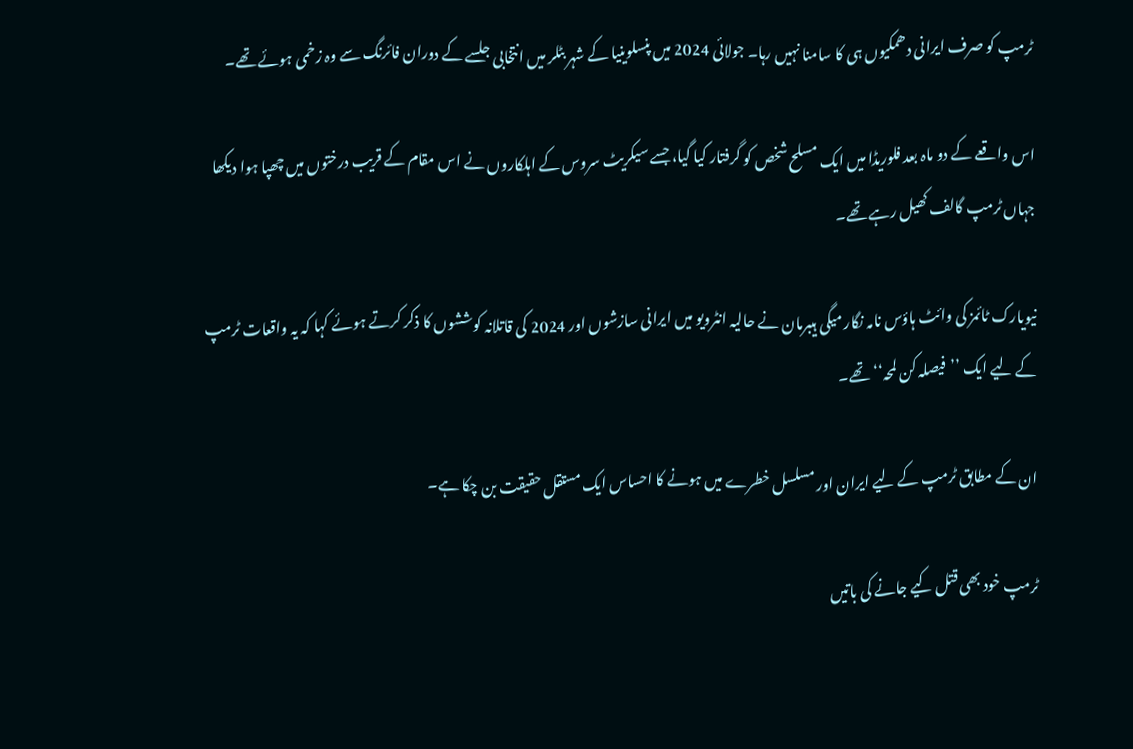ٹرمپ کو صرف ایرانی دھمکیوں ہی کا سامنا نہیں رہا۔ جولائی 2024 میں پنسلوینیا کے شہر بٹلر میں انتخابی جلسے کے دوران فائرنگ سے وہ زخمی ہوئے تھے۔

اس واقعے کے دو ماہ بعد فلوریڈا میں ایک مسلح شخص کو گرفتار کیا گیا، جسے سیکریٹ سروس کے اہلکاروں نے اس مقام کے قریب درختوں میں چھپا ہوا دیکھا جہاں ٹرمپ گالف کھیل رہے تھے۔

نیویارک ٹائمز کی وائٹ ہاؤس نامہ نگار میگی ہیبرمان نے حالیہ انٹرویو میں ایرانی سازشوں اور 2024 کی قاتلانہ کوششوں کا ذکر کرتے ہوئے کہا کہ یہ واقعات ٹرمپ کے لیے ایک ’’فیصلہ کن لمحہ‘‘ تھے۔

ان کے مطابق ٹرمپ کے لیے ایران اور مسلسل خطرے میں ہونے کا احساس ایک مستقل حقیقت بن چکا ہے۔

ٹرمپ خود بھی قتل کیے جانے کی باتیں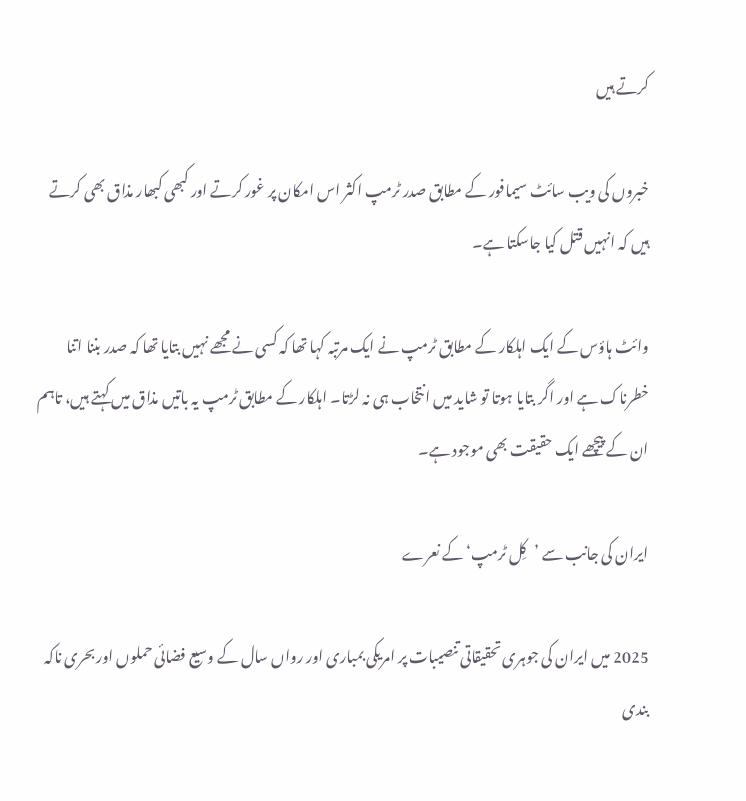کرتے ہیں

خبروں کی ویب سائٹ سیمافور کے مطابق صدر ٹرمپ اکثر اس امکان پر غور کرتے اور کبھی کبھار مذاق بھی کرتے ہیں کہ انہیں قتل کیا جاسکتا ہے۔

وائٹ ہاؤس کے ایک اہلکار کے مطابق ٹرمپ نے ایک مرتبہ کہا تھا کہ کسی نے مجھے نہیں بتایا تھا کہ صدر بننا اتنا خطرناک ہے اور اگر بتایا ہوتا تو شاید میں انتخاب ہی نہ لڑتا۔ اہلکار کے مطابق ٹرمپ یہ باتیں مذاق میں کہتے ہیں، تاہم ان کے پیچھے ایک حقیقت بھی موجود ہے۔

ایران کی جانب سے ’کِل ٹرمپ‘ کے نعرے

2025 میں ایران کی جوہری تحقیقاتی تنصیبات پر امریکی بمباری اور رواں سال کے وسیع فضائی حملوں اور بحری ناکہ بندی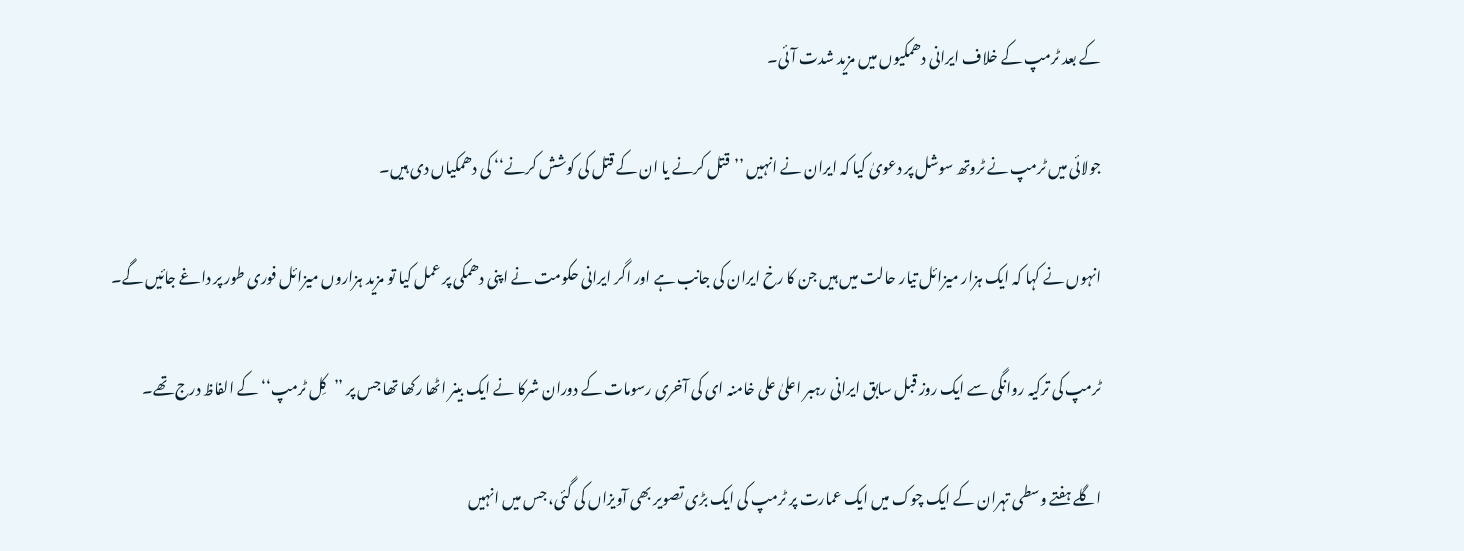کے بعد ٹرمپ کے خلاف ایرانی دھمکیوں میں مزید شدت آئی۔

جولائی میں ٹرمپ نے ٹروتھ سوشل پر دعویٰ کیا کہ ایران نے انہیں ’’قتل کرنے یا ان کے قتل کی کوشش کرنے‘‘ کی دھمکیاں دی ہیں۔

انہوں نے کہا کہ ایک ہزار میزائل تیار حالت میں ہیں جن کا رخ ایران کی جانب ہے اور اگر ایرانی حکومت نے اپنی دھمکی پر عمل کیا تو مزید ہزاروں میزائل فوری طور پر داغے جائیں گے۔

ٹرمپ کی ترکیہ روانگی سے ایک روز قبل سابق ایرانی رہبر اعلیٰ علی خامنہ ای کی آخری رسومات کے دوران شرکا نے ایک بینر اٹھا رکھا تھا جس پر ’’کِل ٹرمپ‘‘ کے الفاظ درج تھے۔

اگلے ہفتے وسطی تہران کے ایک چوک میں ایک عمارت پر ٹرمپ کی ایک بڑی تصویر بھی آویزاں کی گئی، جس میں انہیں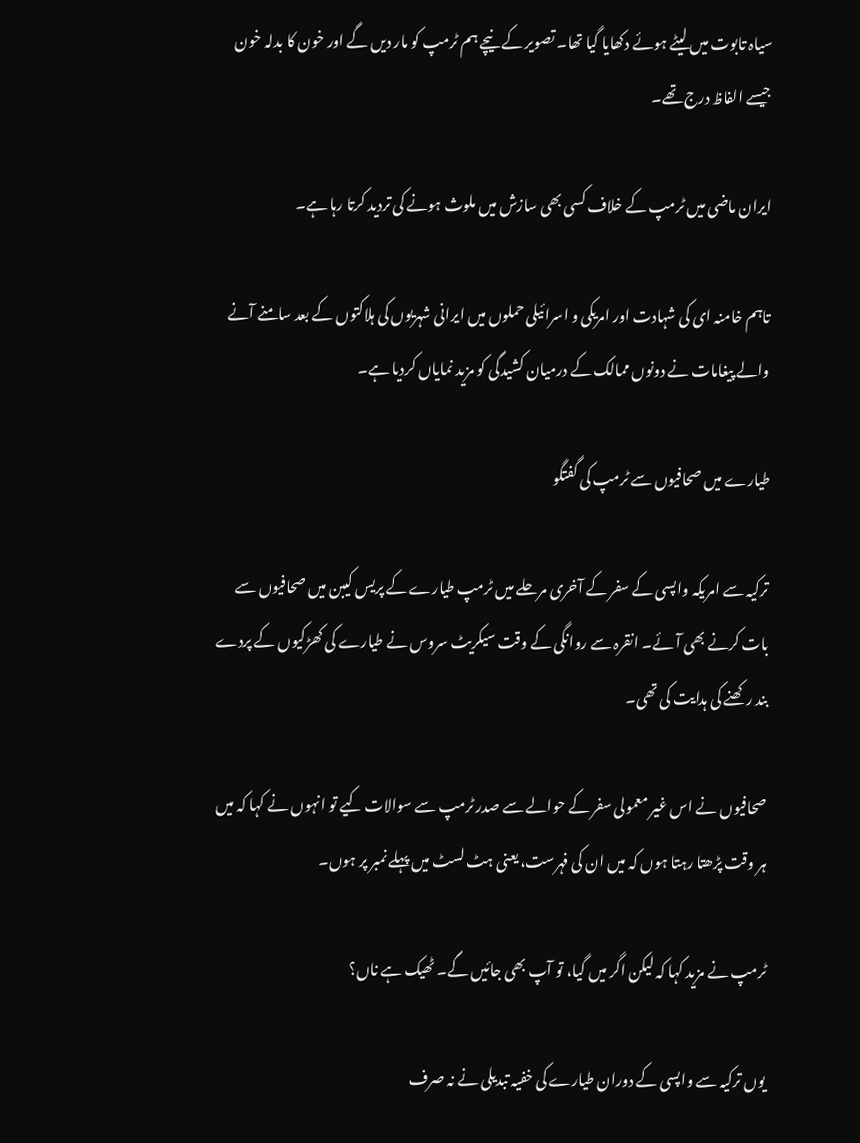سیاہ تابوت میں لیٹے ہوئے دکھایا گیا تھا۔ تصویر کے نیچے ہم ٹرمپ کو مار دیں گے اور خون کا بدلہ خون جیسے الفاظ درج تھے۔

ایران ماضی میں ٹرمپ کے خلاف کسی بھی سازش میں ملوث ہونے کی تردید کرتا رہا ہے۔

تاہم خامنہ ای کی شہادت اور امریکی و اسرائیلی حملوں میں ایرانی شہریوں کی ہلاکتوں کے بعد سامنے آنے والے پیغامات نے دونوں ممالک کے درمیان کشیدگی کو مزید نمایاں کردیا ہے۔

طیارے میں صحافیوں سے ٹرمپ کی گفتگو

ترکیہ سے امریکہ واپسی کے سفر کے آخری مرحلے میں ٹرمپ طیارے کے پریس کیبن میں صحافیوں سے بات کرنے بھی آئے۔ انقرہ سے روانگی کے وقت سیکریٹ سروس نے طیارے کی کھڑکیوں کے پردے بند رکھنے کی ہدایت کی تھی۔

صحافیوں نے اس غیر معمولی سفر کے حوالے سے صدر ٹرمپ سے سوالات کیے تو انہوں نے کہا کہ میں ہر وقت پڑھتا رہتا ہوں کہ میں ان کی فہرست، یعنی ہٹ لسٹ میں پہلے نمبر پر ہوں۔

ٹرمپ نے مزید کہا کہ لیکن اگر میں گیا، تو آپ بھی جائیں گے۔ ٹھیک ہے ناں؟

یوں ترکیہ سے واپسی کے دوران طیارے کی خفیہ تبدیلی نے نہ صرف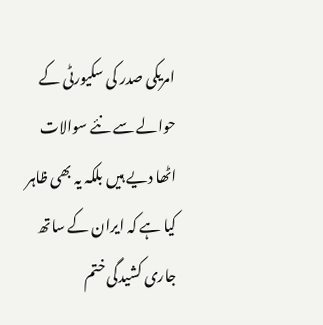امریکی صدر کی سکیورٹی کے حوالے سے نئے سوالات اٹھا دیے ہیں بلکہ یہ بھی ظاہر کیا ہے کہ ایران کے ساتھ جاری کشیدگی ختم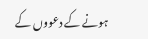ہونے کے دعووں کے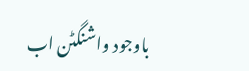باوجود واشنگٹن اب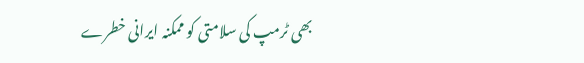بھی ٹرمپ کی سلامتی کو ممکنہ ایرانی خطرے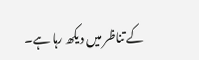کے تناظر میں دیکھ رہا ہے۔